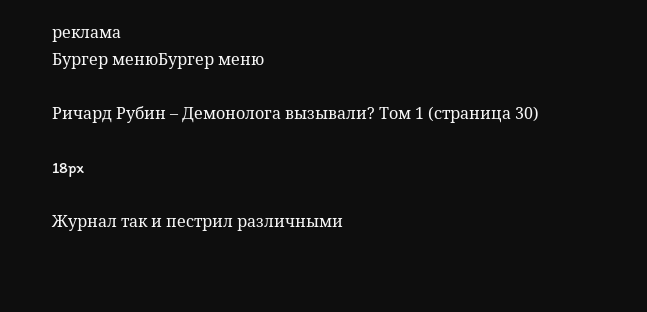реклама
Бургер менюБургер меню

Ричард Рубин – Демонолога вызывали? Том 1 (страница 30)

18px

Журнал так и пестрил различными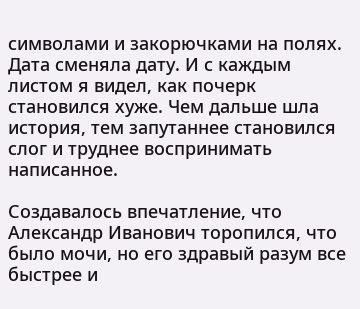символами и закорючками на полях. Дата сменяла дату. И с каждым листом я видел, как почерк становился хуже. Чем дальше шла история, тем запутаннее становился слог и труднее воспринимать написанное.

Создавалось впечатление, что Александр Иванович торопился, что было мочи, но его здравый разум все быстрее и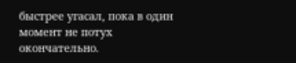быстрее угасал, пока в один момент не потух окончательно.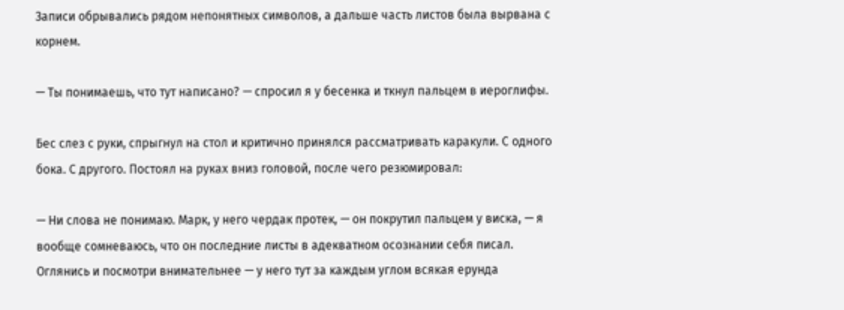Записи обрывались рядом непонятных символов, а дальше часть листов была вырвана с корнем.

— Ты понимаешь, что тут написано? — спросил я у бесенка и ткнул пальцем в иероглифы.

Бес слез с руки, спрыгнул на стол и критично принялся рассматривать каракули. С одного бока. С другого. Постоял на руках вниз головой, после чего резюмировал:

— Ни слова не понимаю. Марк, у него чердак протек, — он покрутил пальцем у виска, — я вообще сомневаюсь, что он последние листы в адекватном осознании себя писал. Оглянись и посмотри внимательнее — у него тут за каждым углом всякая ерунда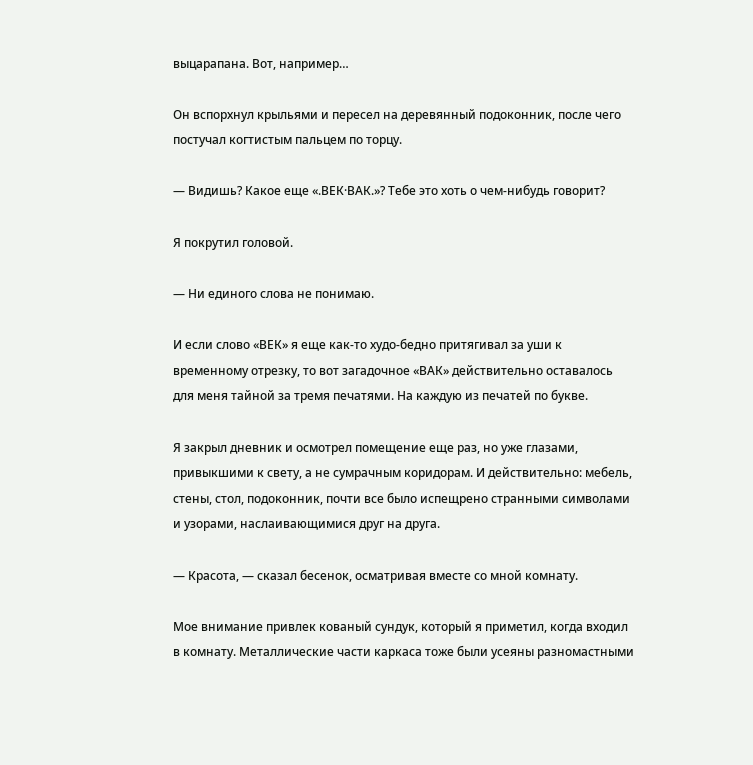выцарапана. Вот, например…

Он вспорхнул крыльями и пересел на деревянный подоконник, после чего постучал когтистым пальцем по торцу.

— Видишь? Какое еще «.ВЕК·ВАК.»? Тебе это хоть о чем-нибудь говорит?

Я покрутил головой.

— Ни единого слова не понимаю.

И если слово «ВЕК» я еще как-то худо-бедно притягивал за уши к временному отрезку, то вот загадочное «ВАК» действительно оставалось для меня тайной за тремя печатями. На каждую из печатей по букве.

Я закрыл дневник и осмотрел помещение еще раз, но уже глазами, привыкшими к свету, а не сумрачным коридорам. И действительно: мебель, стены, стол, подоконник, почти все было испещрено странными символами и узорами, наслаивающимися друг на друга.

— Красота, — сказал бесенок, осматривая вместе со мной комнату.

Мое внимание привлек кованый сундук, который я приметил, когда входил в комнату. Металлические части каркаса тоже были усеяны разномастными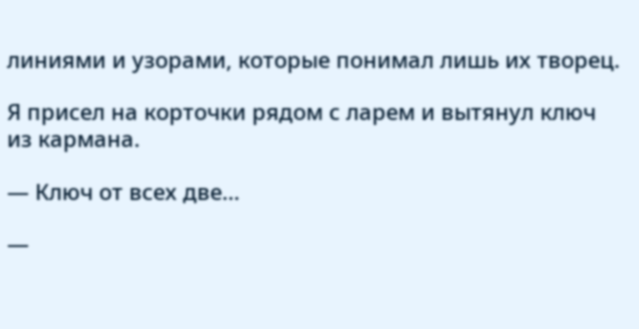линиями и узорами, которые понимал лишь их творец.

Я присел на корточки рядом с ларем и вытянул ключ из кармана.

— Ключ от всех две…

—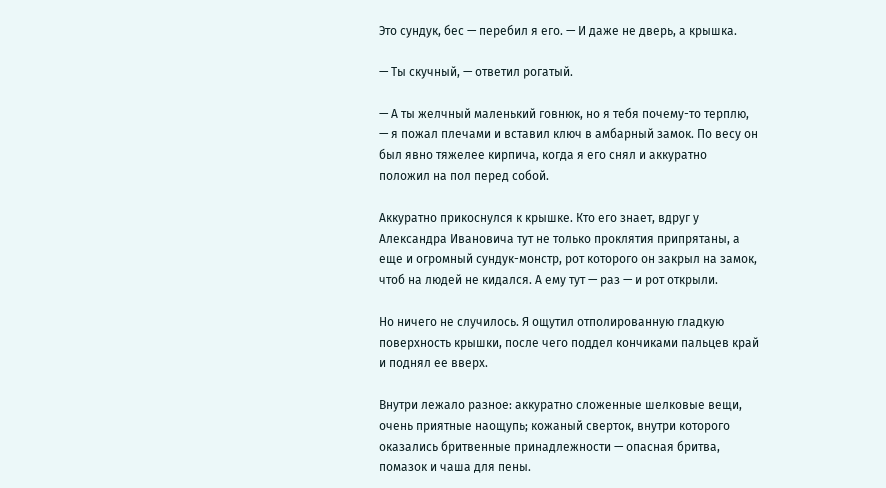Это сундук, бес — перебил я его. — И даже не дверь, а крышка.

— Ты скучный, — ответил рогатый.

— А ты желчный маленький говнюк, но я тебя почему-то терплю, — я пожал плечами и вставил ключ в амбарный замок. По весу он был явно тяжелее кирпича, когда я его снял и аккуратно положил на пол перед собой.

Аккуратно прикоснулся к крышке. Кто его знает, вдруг у Александра Ивановича тут не только проклятия припрятаны, а еще и огромный сундук-монстр, рот которого он закрыл на замок, чтоб на людей не кидался. А ему тут — раз — и рот открыли.

Но ничего не случилось. Я ощутил отполированную гладкую поверхность крышки, после чего поддел кончиками пальцев край и поднял ее вверх.

Внутри лежало разное: аккуратно сложенные шелковые вещи, очень приятные наощупь; кожаный сверток, внутри которого оказались бритвенные принадлежности — опасная бритва, помазок и чаша для пены.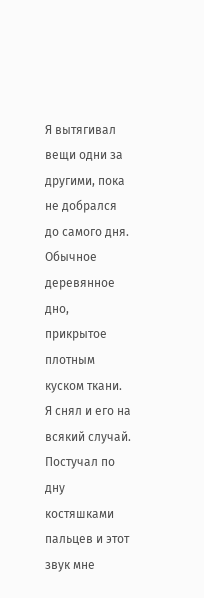Я вытягивал вещи одни за другими, пока не добрался до самого дня. Обычное деревянное дно, прикрытое плотным куском ткани. Я снял и его на всякий случай. Постучал по дну костяшками пальцев и этот звук мне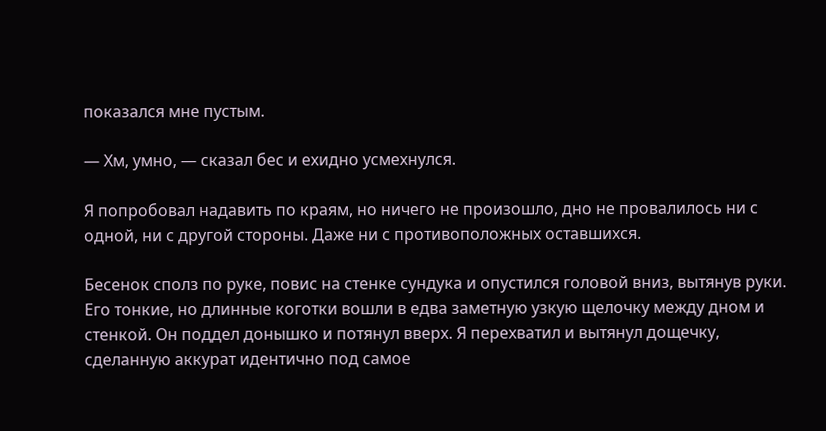показался мне пустым.

— Хм, умно, — сказал бес и ехидно усмехнулся.

Я попробовал надавить по краям, но ничего не произошло, дно не провалилось ни с одной, ни с другой стороны. Даже ни с противоположных оставшихся.

Бесенок сполз по руке, повис на стенке сундука и опустился головой вниз, вытянув руки. Его тонкие, но длинные коготки вошли в едва заметную узкую щелочку между дном и стенкой. Он поддел донышко и потянул вверх. Я перехватил и вытянул дощечку, сделанную аккурат идентично под самое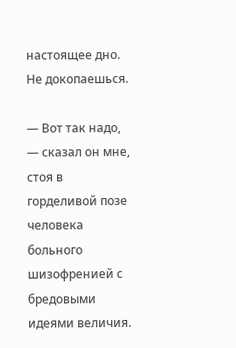настоящее дно. Не докопаешься.

— Вот так надо, — сказал он мне, стоя в горделивой позе человека больного шизофренией с бредовыми идеями величия.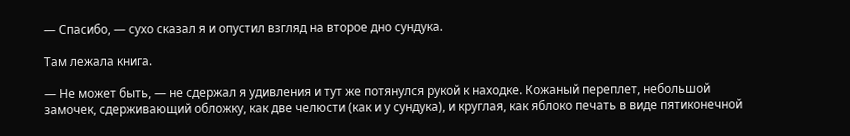— Спасибо, — сухо сказал я и опустил взгляд на второе дно сундука.

Там лежала книга.

— Не может быть, — не сдержал я удивления и тут же потянулся рукой к находке. Кожаный переплет, небольшой замочек, сдерживающий обложку, как две челюсти (как и у сундука), и круглая, как яблоко печать в виде пятиконечной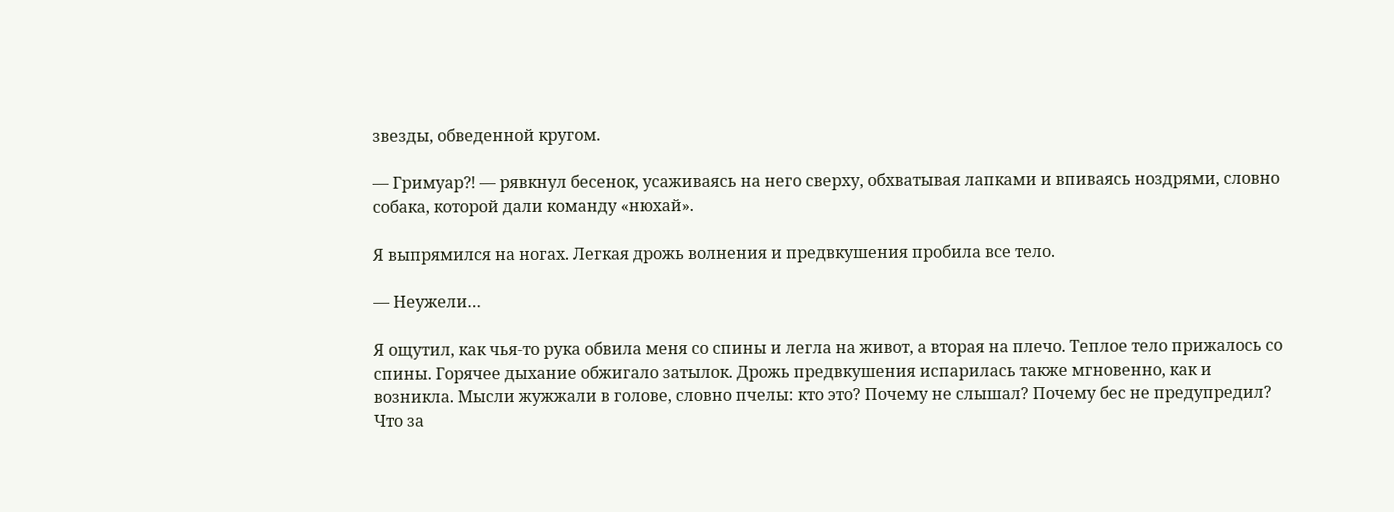звезды, обведенной кругом.

— Гримуар⁈ — рявкнул бесенок, усаживаясь на него сверху, обхватывая лапками и впиваясь ноздрями, словно собака, которой дали команду «нюхай».

Я выпрямился на ногах. Легкая дрожь волнения и предвкушения пробила все тело.

— Неужели…

Я ощутил, как чья-то рука обвила меня со спины и легла на живот, а вторая на плечо. Теплое тело прижалось со спины. Горячее дыхание обжигало затылок. Дрожь предвкушения испарилась также мгновенно, как и возникла. Мысли жужжали в голове, словно пчелы: кто это? Почему не слышал? Почему бес не предупредил? Что за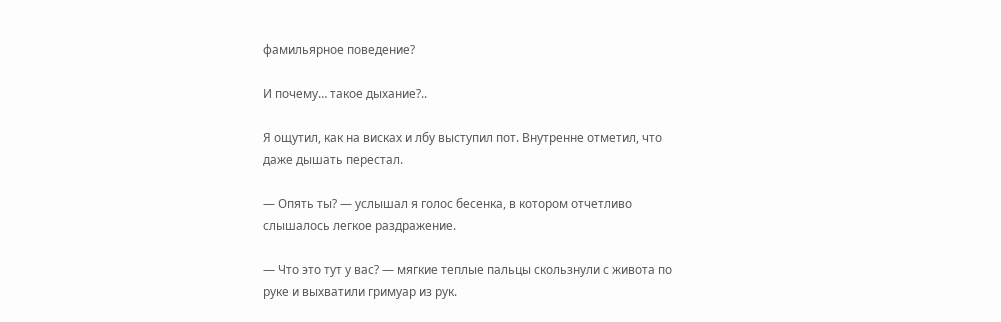фамильярное поведение?

И почему… такое дыхание?..

Я ощутил, как на висках и лбу выступил пот. Внутренне отметил, что даже дышать перестал.

— Опять ты? — услышал я голос бесенка, в котором отчетливо слышалось легкое раздражение.

— Что это тут у вас? — мягкие теплые пальцы скользнули с живота по руке и выхватили гримуар из рук.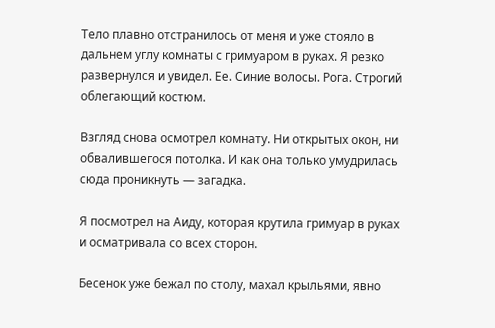Тело плавно отстранилось от меня и уже стояло в дальнем углу комнаты с гримуаром в руках. Я резко развернулся и увидел. Ее. Синие волосы. Рога. Строгий облегающий костюм.

Взгляд снова осмотрел комнату. Ни открытых окон, ни обвалившегося потолка. И как она только умудрилась сюда проникнуть — загадка.

Я посмотрел на Аиду, которая крутила гримуар в руках и осматривала со всех сторон.

Бесенок уже бежал по столу, махал крыльями, явно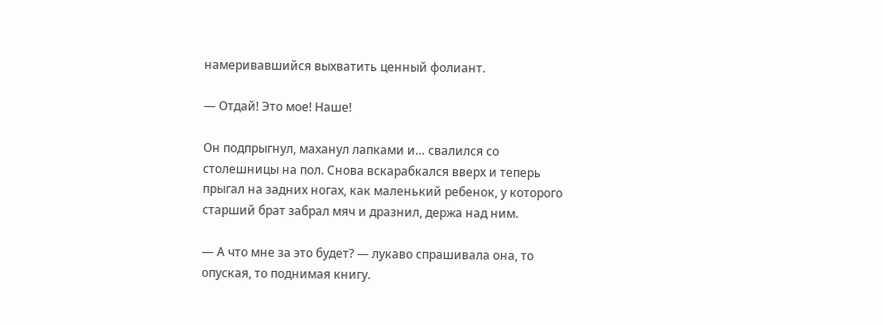намеривавшийся выхватить ценный фолиант.

— Отдай! Это мое! Наше!

Он подпрыгнул, маханул лапками и… свалился со столешницы на пол. Снова вскарабкался вверх и теперь прыгал на задних ногах, как маленький ребенок, у которого старший брат забрал мяч и дразнил, держа над ним.

— А что мне за это будет? — лукаво спрашивала она, то опуская, то поднимая книгу.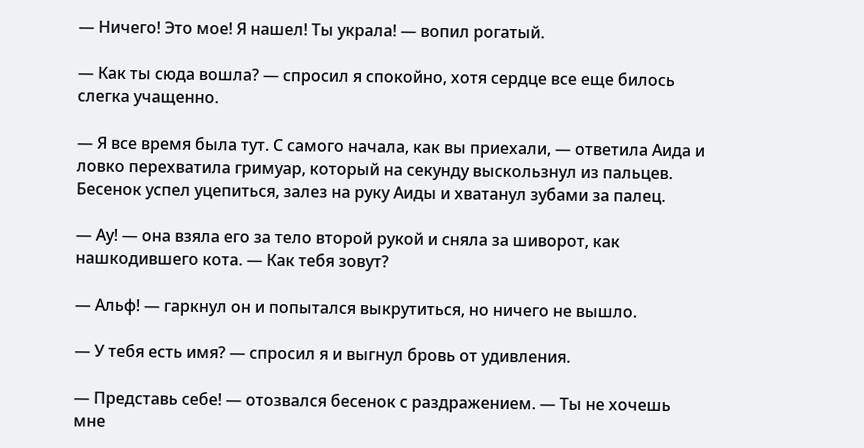— Ничего! Это мое! Я нашел! Ты украла! — вопил рогатый.

— Как ты сюда вошла? — спросил я спокойно, хотя сердце все еще билось слегка учащенно.

— Я все время была тут. С самого начала, как вы приехали, — ответила Аида и ловко перехватила гримуар, который на секунду выскользнул из пальцев. Бесенок успел уцепиться, залез на руку Аиды и хватанул зубами за палец.

— Ау! — она взяла его за тело второй рукой и сняла за шиворот, как нашкодившего кота. — Как тебя зовут?

— Альф! — гаркнул он и попытался выкрутиться, но ничего не вышло.

— У тебя есть имя? — спросил я и выгнул бровь от удивления.

— Представь себе! — отозвался бесенок с раздражением. — Ты не хочешь мне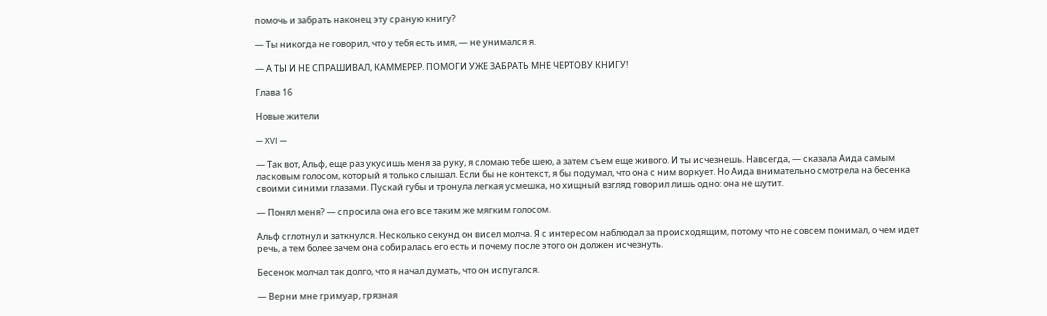помочь и забрать наконец эту сраную книгу?

— Ты никогда не говорил, что у тебя есть имя, — не унимался я.

— А ТЫ И НЕ СПРАШИВАЛ, КАММЕРЕР. ПОМОГИ УЖЕ ЗАБРАТЬ МНЕ ЧЕРТОВУ КНИГУ!

Глава 16

Новые жители

— XVI —

— Так вот, Альф, еще раз укусишь меня за руку, я сломаю тебе шею, а затем съем еще живого. И ты исчезнешь. Навсегда, — сказала Аида самым ласковым голосом, который я только слышал. Если бы не контекст, я бы подумал, что она с ним воркует. Но Аида внимательно смотрела на бесенка своими синими глазами. Пускай губы и тронула легкая усмешка, но хищный взгляд говорил лишь одно: она не шутит.

— Понял меня? — спросила она его все таким же мягким голосом.

Альф сглотнул и заткнулся. Несколько секунд он висел молча. Я с интересом наблюдал за происходящим, потому что не совсем понимал, о чем идет речь, а тем более зачем она собиралась его есть и почему после этого он должен исчезнуть.

Бесенок молчал так долго, что я начал думать, что он испугался.

— Верни мне гримуар, грязная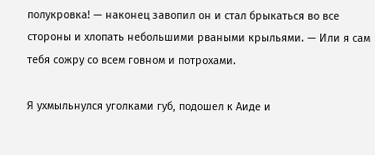полукровка! — наконец завопил он и стал брыкаться во все стороны и хлопать небольшими рваными крыльями. — Или я сам тебя сожру со всем говном и потрохами.

Я ухмыльнулся уголками губ, подошел к Аиде и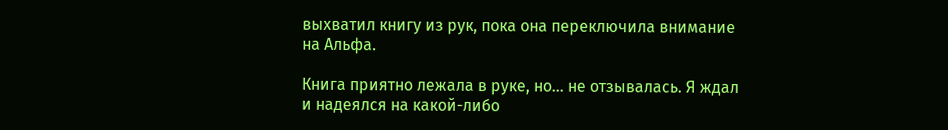выхватил книгу из рук, пока она переключила внимание на Альфа.

Книга приятно лежала в руке, но… не отзывалась. Я ждал и надеялся на какой-либо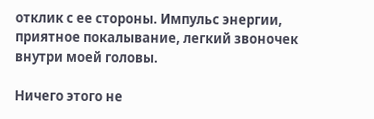отклик с ее стороны. Импульс энергии, приятное покалывание, легкий звоночек внутри моей головы.

Ничего этого не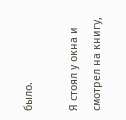было.

Я стоял у окна и смотрел на книгу,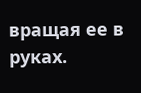вращая ее в руках.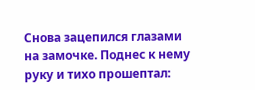Снова зацепился глазами на замочке. Поднес к нему руку и тихо прошептал: